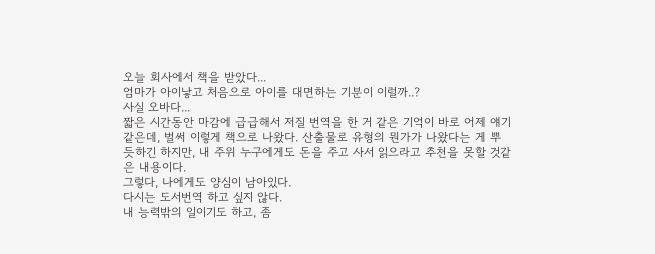오늘 회사에서 책을 받았다...
엄마가 아이낳고 처음으로 아이를 대면하는 기분이 이럴까..?
사실 오바다...
짧은 시간동안 마감에 급급해서 저질 번역을 한 거 같은 기억이 바로 어제 얘기 같은데, 벌써 이렇게 책으로 나왔다. 산출물로 유형의 뭔가가 나왔다는 게 뿌듯하긴 하지만, 내 주위 누구에게도 돈을 주고 사서 읽으라고 추천을 못할 것같은 내용이다.
그렇다, 나에게도 양심이 남아있다.
다시는 도서번역 하고 싶지 않다.
내 능력밖의 일이기도 하고, 좀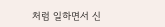처럼 일하면서 신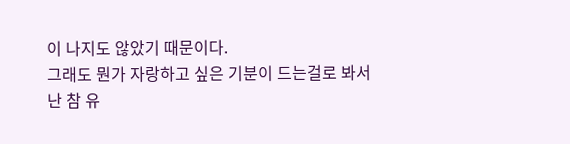이 나지도 않았기 때문이다.
그래도 뭔가 자랑하고 싶은 기분이 드는걸로 봐서
난 참 유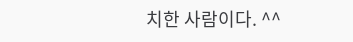치한 사람이다. ^^